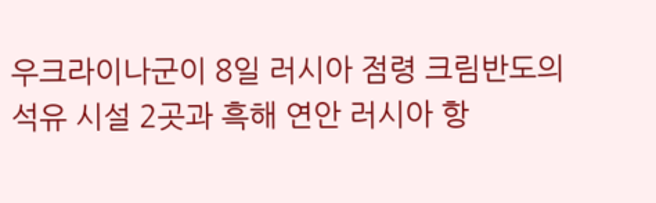우크라이나군이 8일 러시아 점령 크림반도의 석유 시설 2곳과 흑해 연안 러시아 항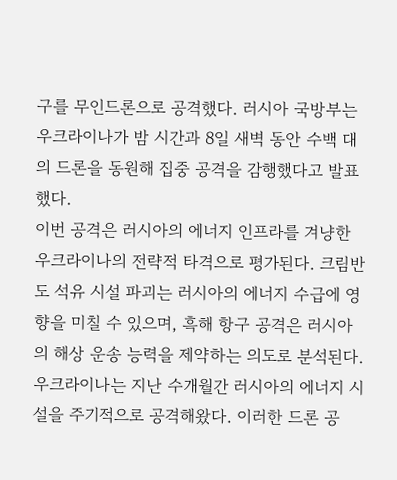구를 무인드론으로 공격했다. 러시아 국방부는 우크라이나가 밤 시간과 8일 새벽 동안 수백 대의 드론을 동원해 집중 공격을 감행했다고 발표했다.
이번 공격은 러시아의 에너지 인프라를 겨냥한 우크라이나의 전략적 타격으로 평가된다. 크림반도 석유 시설 파괴는 러시아의 에너지 수급에 영향을 미칠 수 있으며, 흑해 항구 공격은 러시아의 해상 운송 능력을 제약하는 의도로 분석된다.
우크라이나는 지난 수개월간 러시아의 에너지 시설을 주기적으로 공격해왔다. 이러한 드론 공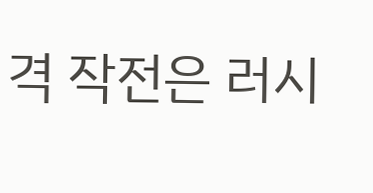격 작전은 러시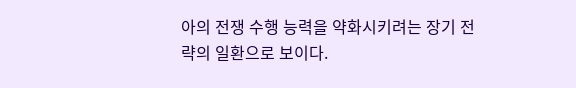아의 전쟁 수행 능력을 약화시키려는 장기 전략의 일환으로 보이다.